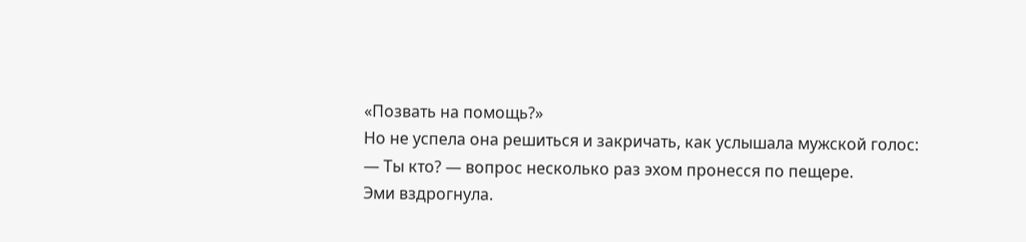«Позвать на помощь?»
Но не успела она решиться и закричать, как услышала мужской голос:
— Ты кто? — вопрос несколько раз эхом пронесся по пещере.
Эми вздрогнула.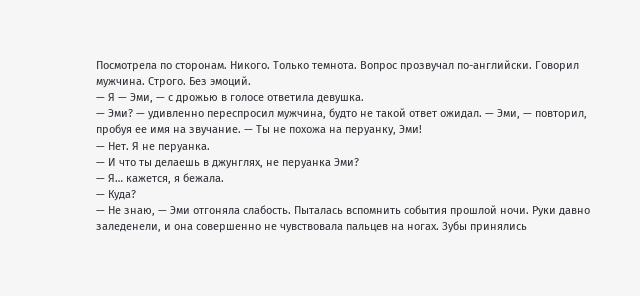Посмотрела по сторонам. Никого. Только темнота. Вопрос прозвучал по-английски. Говорил мужчина. Строго. Без эмоций.
— Я — Эми, — с дрожью в голосе ответила девушка.
— Эми? — удивленно переспросил мужчина, будто не такой ответ ожидал. — Эми, — повторил, пробуя ее имя на звучание. — Ты не похожа на перуанку, Эми!
— Нет. Я не перуанка.
— И что ты делаешь в джунглях, не перуанка Эми?
— Я… кажется, я бежала.
— Куда?
— Не знаю, — Эми отгоняла слабость. Пыталась вспомнить события прошлой ночи. Руки давно заледенели, и она совершенно не чувствовала пальцев на ногах. Зубы принялись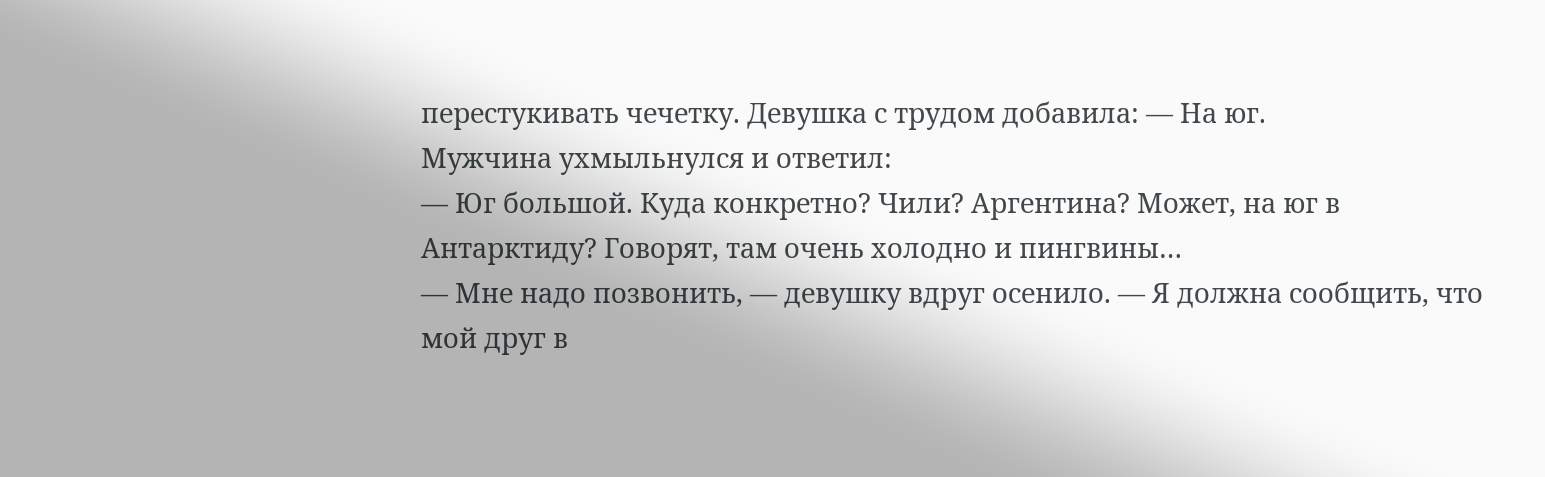перестукивать чечетку. Девушка с трудом добавила: — На юг.
Мужчина ухмыльнулся и ответил:
— Юг большой. Куда конкретно? Чили? Аргентина? Может, на юг в Антарктиду? Говорят, там очень холодно и пингвины…
— Мне надо позвонить, — девушку вдруг осенило. — Я должна сообщить, что мой друг в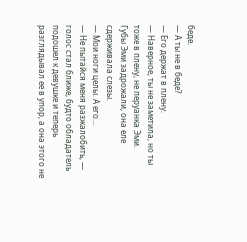беде.
— А ты не в беде?
— Его держат в плену.
— Наверное, ты не заметила, но ты тоже в плену, не перуанка Эми.
Губы Эми задрожали, она еле сдерживала слезы.
— Мои ноги целы. А его…
— Не пытайся меня разжалобить, — голос стал ближе, будто обладатель подошел к девушке и теперь разглядывал ее в упор, а она этого не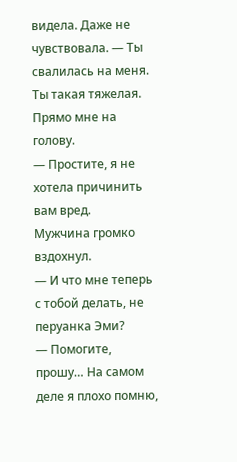видела. Даже не чувствовала. — Ты свалилась на меня. Ты такая тяжелая. Прямо мне на голову.
— Простите, я не хотела причинить вам вред.
Мужчина громко вздохнул.
— И что мне теперь с тобой делать, не перуанка Эми?
— Помогите, прошу… На самом деле я плохо помню,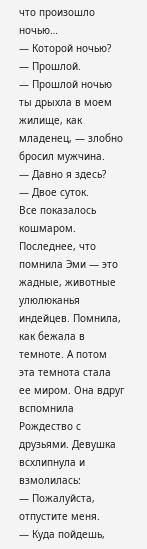что произошло ночью…
— Которой ночью?
— Прошлой.
— Прошлой ночью ты дрыхла в моем жилище, как младенец, — злобно бросил мужчина.
— Давно я здесь?
— Двое суток.
Все показалось кошмаром. Последнее, что помнила Эми — это жадные, животные улюлюканья индейцев. Помнила, как бежала в темноте. А потом эта темнота стала ее миром. Она вдруг вспомнила Рождество с друзьями. Девушка всхлипнула и взмолилась:
— Пожалуйста, отпустите меня.
— Куда пойдешь,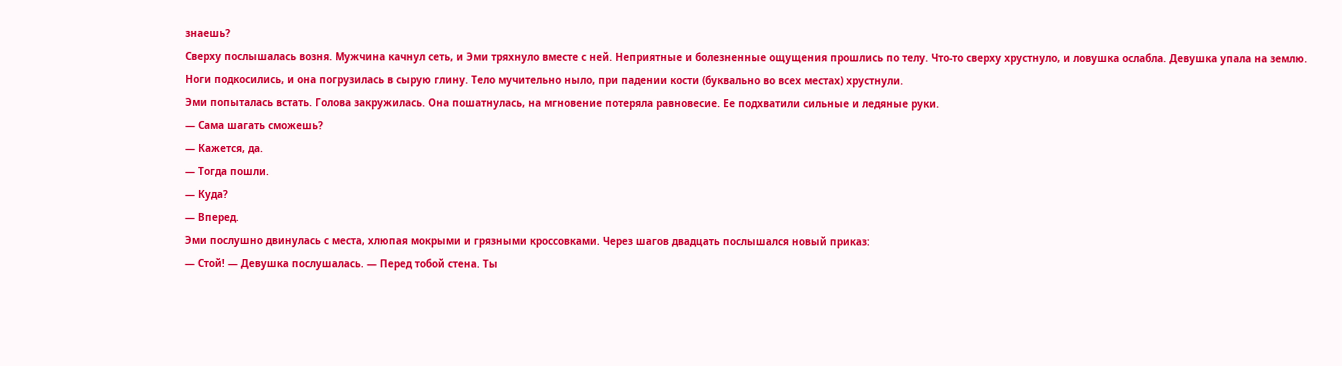знаешь?
Сверху послышалась возня. Мужчина качнул сеть, и Эми тряхнуло вместе с ней. Неприятные и болезненные ощущения прошлись по телу. Что-то сверху хрустнуло, и ловушка ослабла. Девушка упала на землю. Ноги подкосились, и она погрузилась в сырую глину. Тело мучительно ныло, при падении кости (буквально во всех местах) хрустнули.
Эми попыталась встать. Голова закружилась. Она пошатнулась, на мгновение потеряла равновесие. Ее подхватили сильные и ледяные руки.
— Сама шагать сможешь?
— Кажется, да.
— Тогда пошли.
— Куда?
— Вперед.
Эми послушно двинулась с места, хлюпая мокрыми и грязными кроссовками. Через шагов двадцать послышался новый приказ:
— Стой! — Девушка послушалась. — Перед тобой стена. Ты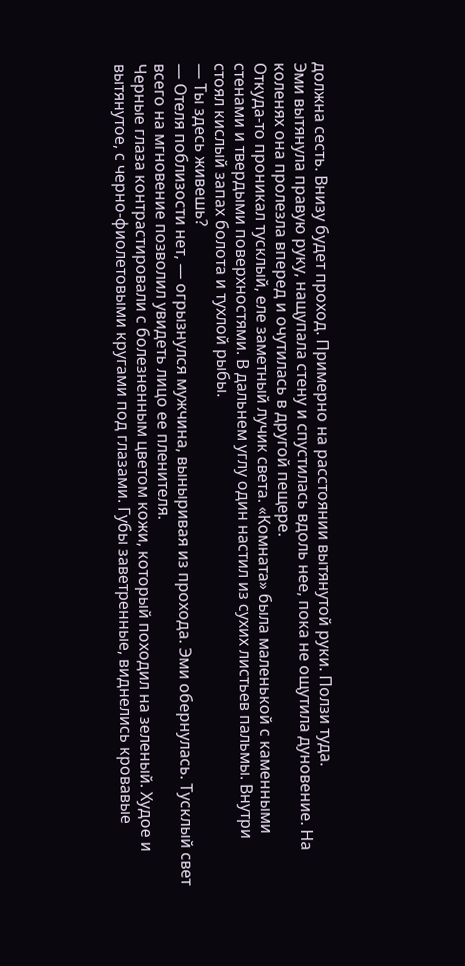должна сесть. Внизу будет проход. Примерно на расстоянии вытянутой руки. Ползи туда.
Эми вытянула правую руку, нащупала стену и спустилась вдоль нее, пока не ощутила дуновение. На коленях она пролезла вперед и очутилась в другой пещере.
Откуда-то проникал тусклый, еле заметный лучик света. «Комната» была маленькой с каменными стенами и твердыми поверхностями. В дальнем углу один настил из сухих листьев пальмы. Внутри стоял кислый запах болота и тухлой рыбы.
— Ты здесь живешь?
— Отеля поблизости нет, — огрызнулся мужчина, выныривая из прохода. Эми обернулась. Тусклый свет всего на мгновение позволил увидеть лицо ее пленителя.
Черные глаза контрастировали с болезненным цветом кожи, который походил на зеленый. Худое и вытянутое, с черно-фиолетовыми кругами под глазами. Губы заветренные, виднелись кровавые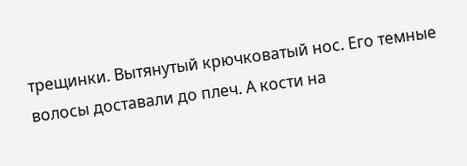трещинки. Вытянутый крючковатый нос. Его темные волосы доставали до плеч. А кости на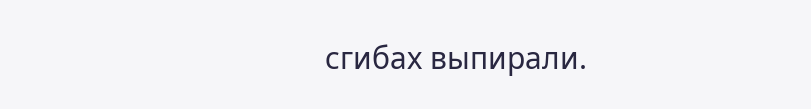сгибах выпирали.